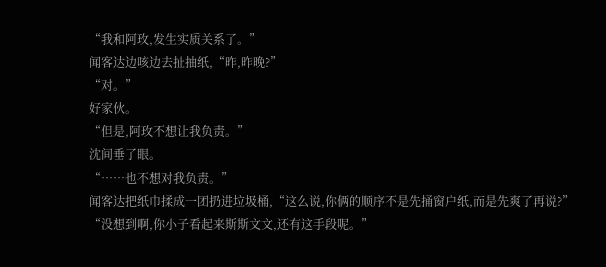“我和阿玫,发生实质关系了。”
闻客达边咳边去扯抽纸,“昨,昨晚?”
“对。”
好家伙。
“但是,阿玫不想让我负责。”
沈间垂了眼。
“……也不想对我负责。”
闻客达把纸巾揉成一团扔进垃圾桶,“这么说,你俩的顺序不是先捅窗户纸,而是先爽了再说?”
“没想到啊,你小子看起来斯斯文文,还有这手段呢。”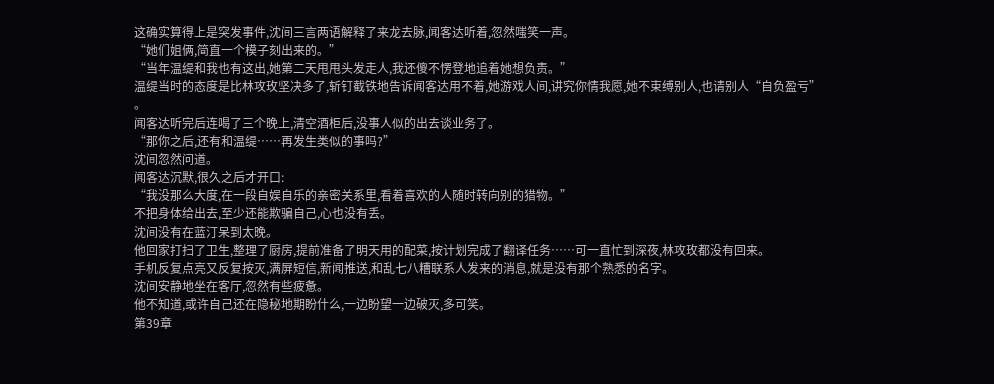这确实算得上是突发事件,沈间三言两语解释了来龙去脉,闻客达听着,忽然嗤笑一声。
“她们姐俩,简直一个模子刻出来的。”
“当年温缇和我也有这出,她第二天甩甩头发走人,我还傻不愣登地追着她想负责。”
温缇当时的态度是比林攻玫坚决多了,斩钉截铁地告诉闻客达用不着,她游戏人间,讲究你情我愿,她不束缚别人,也请别人“自负盈亏”
。
闻客达听完后连喝了三个晚上,清空酒柜后,没事人似的出去谈业务了。
“那你之后,还有和温缇……再发生类似的事吗?”
沈间忽然问道。
闻客达沉默,很久之后才开口:
“我没那么大度,在一段自娱自乐的亲密关系里,看着喜欢的人随时转向别的猎物。”
不把身体给出去,至少还能欺骗自己,心也没有丢。
沈间没有在蓝汀呆到太晚。
他回家打扫了卫生,整理了厨房,提前准备了明天用的配菜,按计划完成了翻译任务……可一直忙到深夜,林攻玫都没有回来。
手机反复点亮又反复按灭,满屏短信,新闻推送,和乱七八糟联系人发来的消息,就是没有那个熟悉的名字。
沈间安静地坐在客厅,忽然有些疲惫。
他不知道,或许自己还在隐秘地期盼什么,一边盼望一边破灭,多可笑。
第39章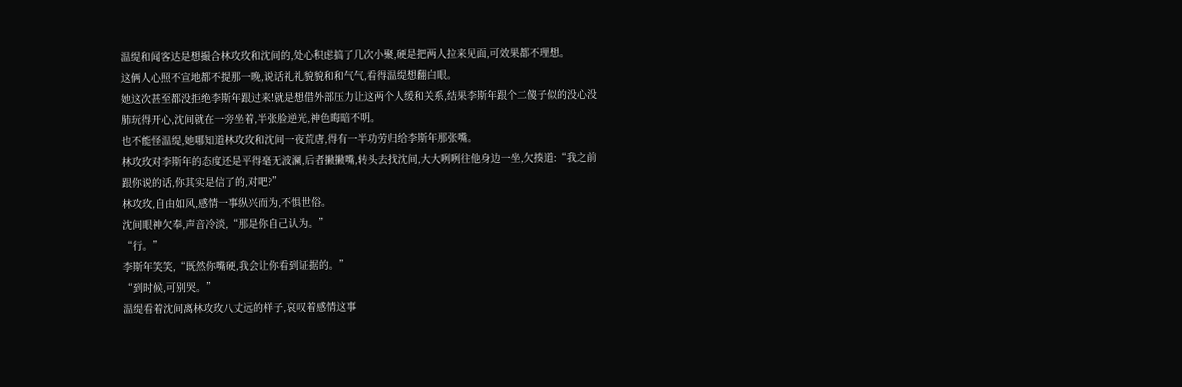温缇和闻客达是想撮合林攻玫和沈间的,处心积虑搞了几次小聚,硬是把两人拉来见面,可效果都不理想。
这俩人心照不宣地都不提那一晚,说话礼礼貌貌和和气气,看得温缇想翻白眼。
她这次甚至都没拒绝李斯年跟过来!就是想借外部压力让这两个人缓和关系,结果李斯年跟个二傻子似的没心没肺玩得开心,沈间就在一旁坐着,半张脸逆光,神色晦暗不明。
也不能怪温缇,她哪知道林攻玫和沈间一夜荒唐,得有一半功劳归给李斯年那张嘴。
林攻玫对李斯年的态度还是平得毫无波澜,后者撇撇嘴,转头去找沈间,大大咧咧往他身边一坐,欠揍道:“我之前跟你说的话,你其实是信了的,对吧?”
林攻玫,自由如风,感情一事纵兴而为,不惧世俗。
沈间眼神欠奉,声音冷淡,“那是你自己认为。”
“行。”
李斯年笑笑,“既然你嘴硬,我会让你看到证据的。”
“到时候,可别哭。”
温缇看着沈间离林攻玫八丈远的样子,哀叹着感情这事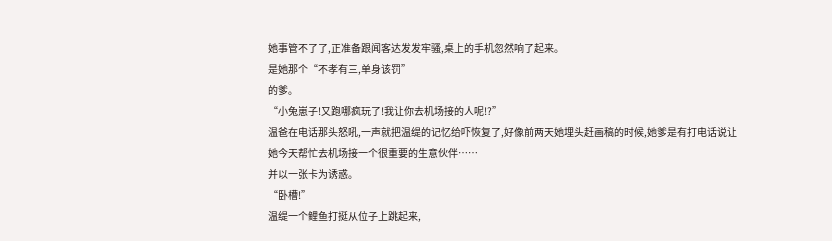她事管不了了,正准备跟闻客达发发牢骚,桌上的手机忽然响了起来。
是她那个“不孝有三,单身该罚”
的爹。
“小兔崽子!又跑哪疯玩了!我让你去机场接的人呢!?”
温爸在电话那头怒吼,一声就把温缇的记忆给吓恢复了,好像前两天她埋头赶画稿的时候,她爹是有打电话说让她今天帮忙去机场接一个很重要的生意伙伴……
并以一张卡为诱惑。
“卧槽!”
温缇一个鲤鱼打挺从位子上跳起来,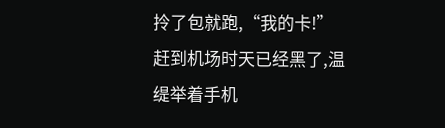拎了包就跑,“我的卡!”
赶到机场时天已经黑了,温缇举着手机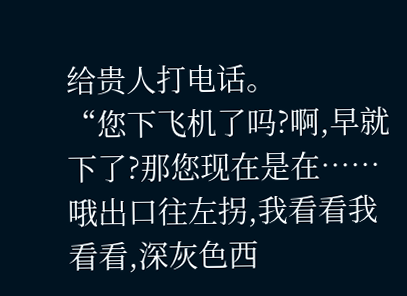给贵人打电话。
“您下飞机了吗?啊,早就下了?那您现在是在……哦出口往左拐,我看看我看看,深灰色西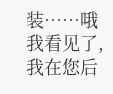装……哦我看见了,我在您后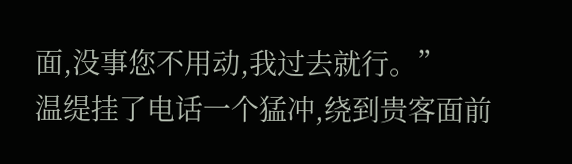面,没事您不用动,我过去就行。”
温缇挂了电话一个猛冲,绕到贵客面前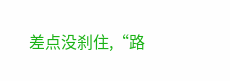差点没刹住,“路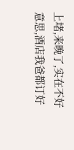上堵,来晚了,实在不好意思,酒店我爸都订好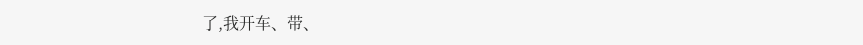了,我开车、带、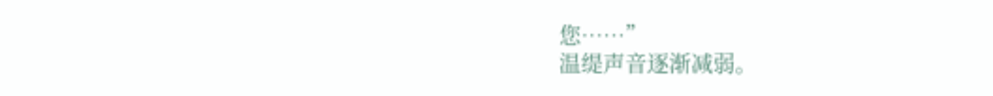您……”
温缇声音逐渐减弱。